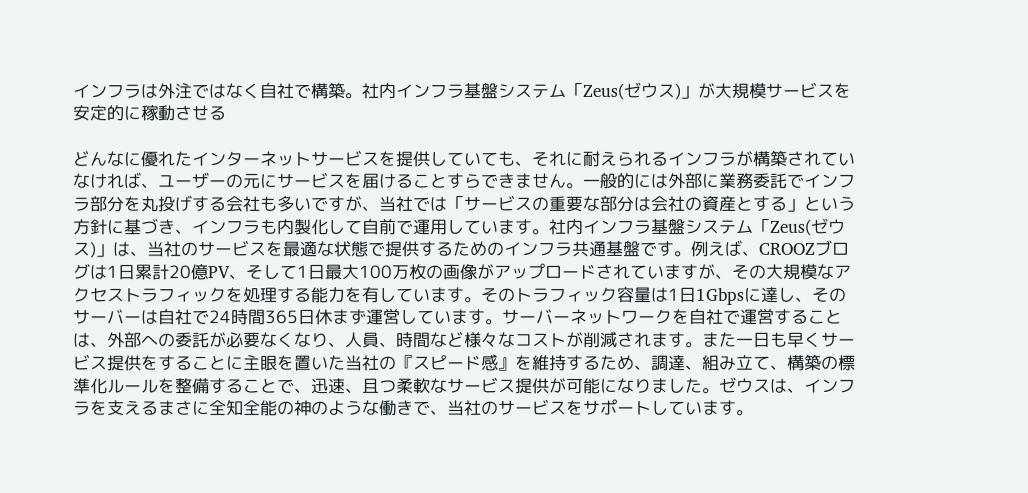インフラは外注ではなく自社で構築。社内インフラ基盤システム「Zeus(ゼウス)」が大規模サービスを安定的に稼動させる

どんなに優れたインターネットサービスを提供していても、それに耐えられるインフラが構築されていなければ、ユーザーの元にサービスを届けることすらできません。一般的には外部に業務委託でインフラ部分を丸投げする会社も多いですが、当社では「サービスの重要な部分は会社の資産とする」という方針に基づき、インフラも内製化して自前で運用しています。社内インフラ基盤システム「Zeus(ゼウス)」は、当社のサービスを最適な状態で提供するためのインフラ共通基盤です。例えば、CROOZブログは1日累計20億PV、そして1日最大100万枚の画像がアップロードされていますが、その大規模なアクセストラフィックを処理する能力を有しています。そのトラフィック容量は1日1Gbpsに達し、そのサーバーは自社で24時間365日休まず運営しています。サーバーネットワークを自社で運営することは、外部への委託が必要なくなり、人員、時間など様々なコストが削減されます。また一日も早くサービス提供をすることに主眼を置いた当社の『スピード感』を維持するため、調達、組み立て、構築の標準化ルールを整備することで、迅速、且つ柔軟なサービス提供が可能になりました。ゼウスは、インフラを支えるまさに全知全能の神のような働きで、当社のサービスをサポートしています。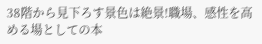38階から見下ろす景色は絶景!職場、感性を高める場としての本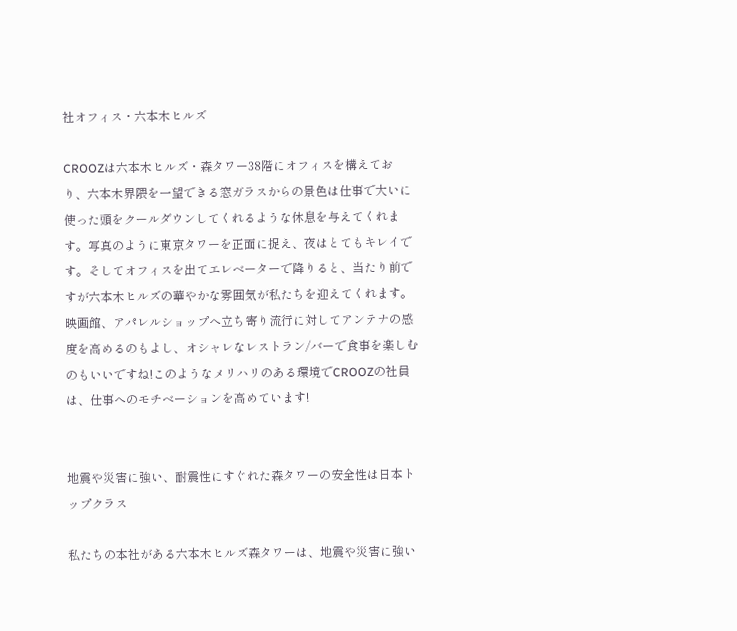社オフィス・六本木ヒルズ

CROOZは六本木ヒルズ・森タワー38階にオフィスを構えており、六本木界隈を一望できる窓ガラスからの景色は仕事で大いに使った頭をクールダウンしてくれるような休息を与えてくれます。写真のように東京タワーを正面に捉え、夜はとてもキレイです。そしてオフィスを出てエレベーターで降りると、当たり前ですが六本木ヒルズの華やかな雰囲気が私たちを迎えてくれます。映画館、アパレルショップへ立ち寄り流行に対してアンテナの感度を高めるのもよし、オシャレなレストラン/バーで食事を楽しむのもいいですね!このようなメリハリのある環境でCROOZの社員は、仕事へのモチベーションを高めています!


地震や災害に強い、耐震性にすぐれた森タワーの安全性は日本トップクラス

私たちの本社がある六本木ヒルズ森タワーは、地震や災害に強い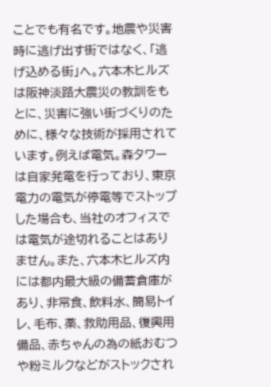ことでも有名です。地震や災害時に逃げ出す街ではなく、「逃げ込める街」へ。六本木ヒルズは阪神淡路大震災の教訓をもとに、災害に強い街づくりのために、様々な技術が採用されています。例えば電気。森タワーは自家発電を行っており、東京電力の電気が停電等でストップした場合も、当社のオフィスでは電気が途切れることはありません。また、六本木ヒルズ内には都内最大級の備蓄倉庫があり、非常食、飲料水、簡易トイレ、毛布、薬、救助用品、復興用備品、赤ちゃんの為の紙おむつや粉ミルクなどがストックされ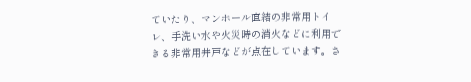ていたり、マンホール直結の非常用トイレ、手洗い水や火災時の消火などに利用できる非常用井戸などが点在しています。さ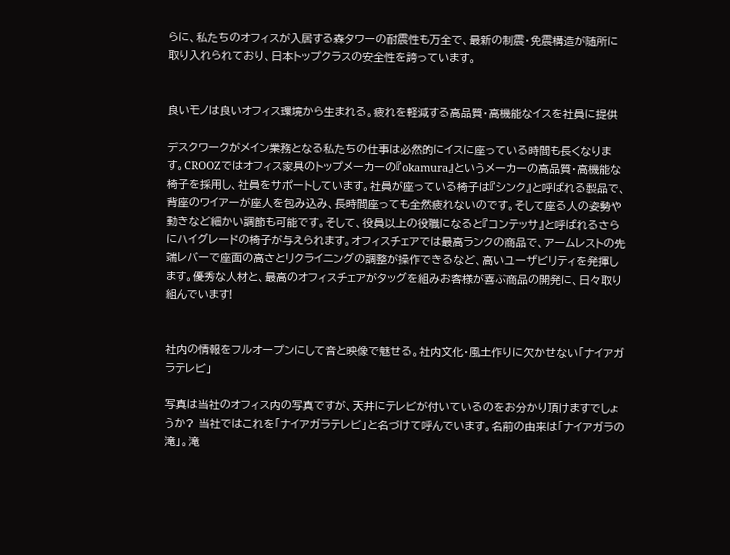らに、私たちのオフィスが入居する森タワーの耐震性も万全で、最新の制震・免震構造が随所に取り入れられており、日本トップクラスの安全性を誇っています。


良いモノは良いオフィス環境から生まれる。疲れを軽減する高品質・高機能なイスを社員に提供

デスクワークがメイン業務となる私たちの仕事は必然的にイスに座っている時間も長くなります。CROOZではオフィス家具のトップメーカーの『okamura』というメーカーの高品質・高機能な椅子を採用し、社員をサポートしています。社員が座っている椅子は『シンク』と呼ばれる製品で、背座のワイアーが座人を包み込み、長時間座っても全然疲れないのです。そして座る人の姿勢や動きなど細かい調節も可能です。そして、役員以上の役職になると『コンテッサ』と呼ばれるさらにハイグレードの椅子が与えられます。オフィスチェアでは最高ランクの商品で、アームレストの先端レバーで座面の高さとリクライニングの調整が操作できるなど、高いユーザビリティを発揮します。優秀な人材と、最高のオフィスチェアがタッグを組みお客様が喜ぶ商品の開発に、日々取り組んでいます!


社内の情報をフルオープンにして音と映像で魅せる。社内文化・風土作りに欠かせない「ナイアガラテレビ」

写真は当社のオフィス内の写真ですが、天井にテレビが付いているのをお分かり頂けますでしょうか? 当社ではこれを「ナイアガラテレビ」と名づけて呼んでいます。名前の由来は「ナイアガラの滝」。滝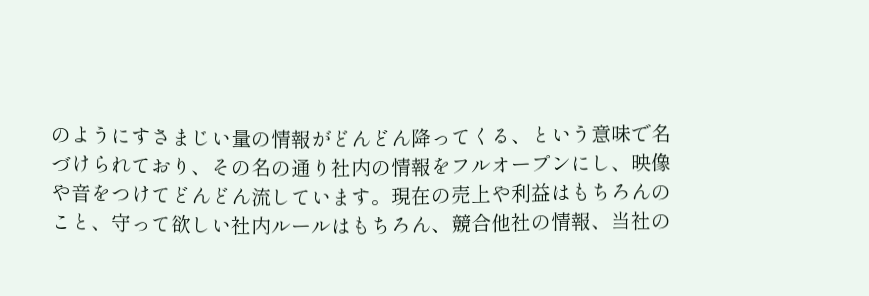のようにすさまじい量の情報がどんどん降ってくる、という意味で名づけられており、その名の通り社内の情報をフルオープンにし、映像や音をつけてどんどん流しています。現在の売上や利益はもちろんのこと、守って欲しい社内ルールはもちろん、競合他社の情報、当社の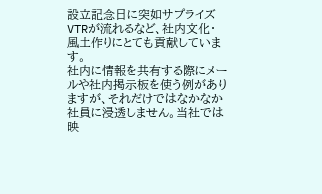設立記念日に突如サプライズVTRが流れるなど、社内文化・風土作りにとても貢献しています。
社内に情報を共有する際にメールや社内掲示板を使う例がありますが、それだけではなかなか社員に浸透しません。当社では映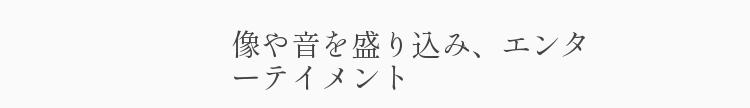像や音を盛り込み、エンターテイメント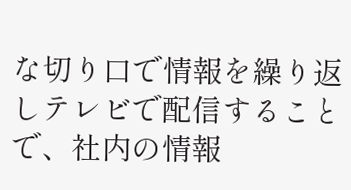な切り口で情報を繰り返しテレビで配信することで、社内の情報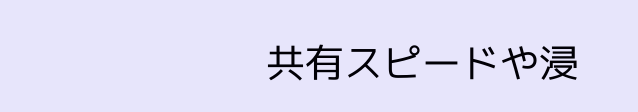共有スピードや浸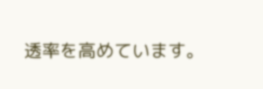透率を高めています。